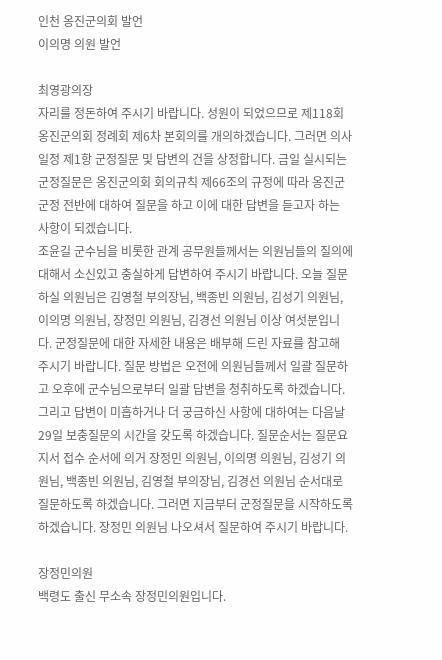인천 옹진군의회 발언
이의명 의원 발언

최영광의장
자리를 정돈하여 주시기 바랍니다. 성원이 되었으므로 제118회 옹진군의회 정례회 제6차 본회의를 개의하겠습니다. 그러면 의사일정 제1항 군정질문 및 답변의 건을 상정합니다. 금일 실시되는 군정질문은 옹진군의회 회의규칙 제66조의 규정에 따라 옹진군 군정 전반에 대하여 질문을 하고 이에 대한 답변을 듣고자 하는 사항이 되겠습니다.
조윤길 군수님을 비롯한 관계 공무원들께서는 의원님들의 질의에 대해서 소신있고 충실하게 답변하여 주시기 바랍니다. 오늘 질문하실 의원님은 김영철 부의장님, 백종빈 의원님, 김성기 의원님, 이의명 의원님, 장정민 의원님, 김경선 의원님 이상 여섯분입니다. 군정질문에 대한 자세한 내용은 배부해 드린 자료를 참고해 주시기 바랍니다. 질문 방법은 오전에 의원님들께서 일괄 질문하고 오후에 군수님으로부터 일괄 답변을 청취하도록 하겠습니다. 그리고 답변이 미흡하거나 더 궁금하신 사항에 대하여는 다음날 29일 보충질문의 시간을 갖도록 하겠습니다. 질문순서는 질문요지서 접수 순서에 의거 장정민 의원님, 이의명 의원님, 김성기 의원님, 백종빈 의원님, 김영철 부의장님, 김경선 의원님 순서대로 질문하도록 하겠습니다. 그러면 지금부터 군정질문을 시작하도록 하겠습니다. 장정민 의원님 나오셔서 질문하여 주시기 바랍니다.

장정민의원
백령도 출신 무소속 장정민의원입니다.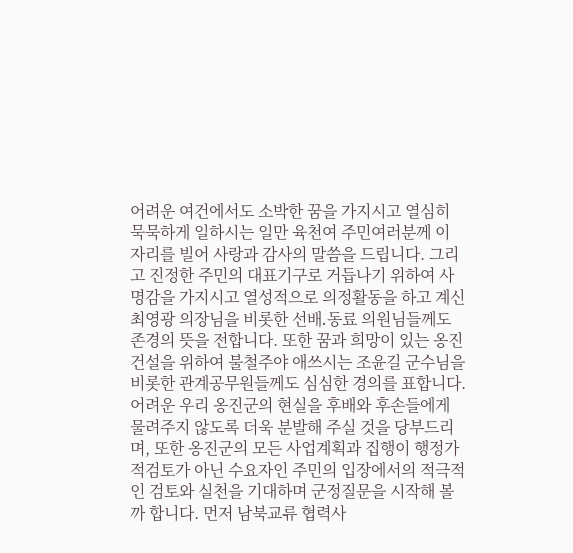어려운 여건에서도 소박한 꿈을 가지시고 열심히 묵묵하게 일하시는 일만 육천여 주민여러분께 이 자리를 빌어 사랑과 감사의 말씀을 드립니다. 그리고 진정한 주민의 대표기구로 거듭나기 위하여 사명감을 가지시고 열성적으로 의정활동을 하고 계신 최영광 의장님을 비롯한 선배․동료 의원님들께도 존경의 뜻을 전합니다. 또한 꿈과 희망이 있는 옹진 건설을 위하여 불철주야 애쓰시는 조윤길 군수님을 비롯한 관계공무원들께도 심심한 경의를 표합니다. 어려운 우리 옹진군의 현실을 후배와 후손들에게 물려주지 않도록 더욱 분발해 주실 것을 당부드리며, 또한 옹진군의 모든 사업계획과 집행이 행정가적검토가 아닌 수요자인 주민의 입장에서의 적극적인 검토와 실천을 기대하며 군정질문을 시작해 볼까 합니다. 먼저 남북교류 협력사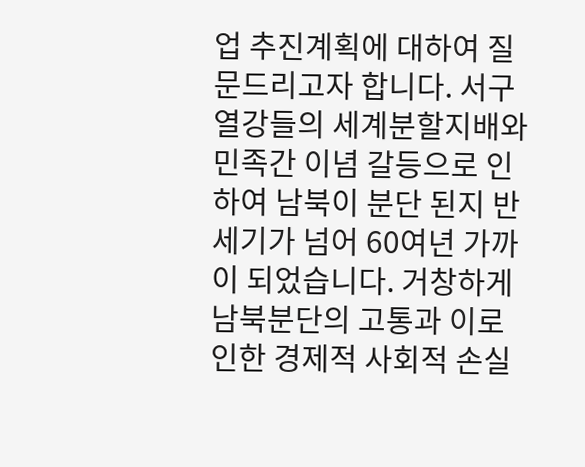업 추진계획에 대하여 질문드리고자 합니다. 서구열강들의 세계분할지배와 민족간 이념 갈등으로 인하여 남북이 분단 된지 반세기가 넘어 60여년 가까이 되었습니다. 거창하게 남북분단의 고통과 이로 인한 경제적 사회적 손실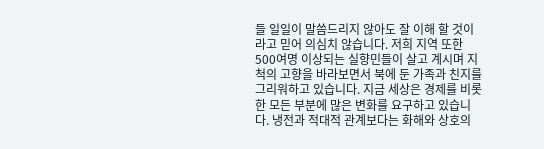들 일일이 말씀드리지 않아도 잘 이해 할 것이라고 믿어 의심치 않습니다. 저희 지역 또한 500여명 이상되는 실향민들이 살고 계시며 지척의 고향을 바라보면서 북에 둔 가족과 친지를 그리워하고 있습니다. 지금 세상은 경제를 비롯한 모든 부분에 많은 변화를 요구하고 있습니다. 냉전과 적대적 관계보다는 화해와 상호의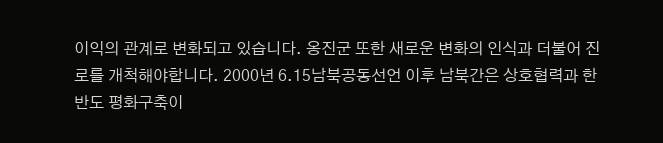이익의 관계로 변화되고 있습니다. 옹진군 또한 새로운 변화의 인식과 더불어 진로를 개척해야합니다. 2000년 6.15남북공동선언 이후 남북간은 상호협력과 한반도 평화구축이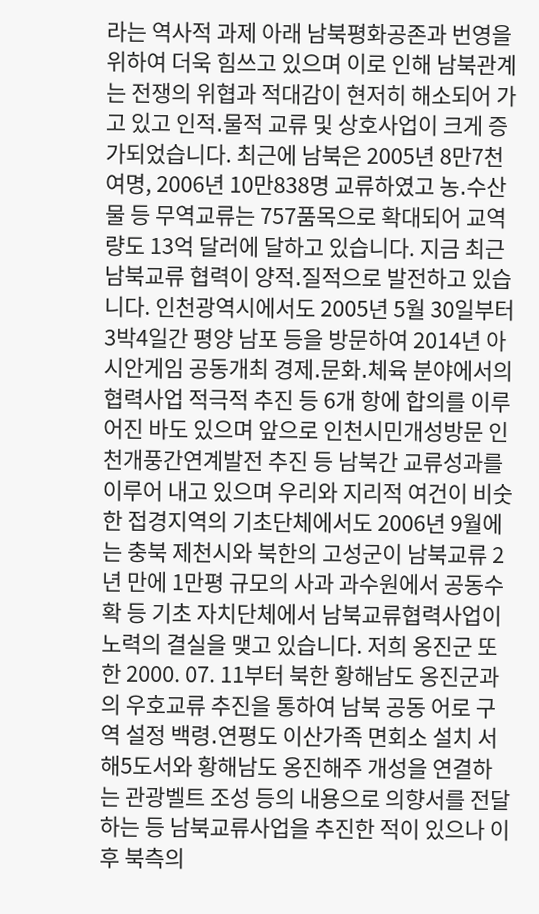라는 역사적 과제 아래 남북평화공존과 번영을 위하여 더욱 힘쓰고 있으며 이로 인해 남북관계는 전쟁의 위협과 적대감이 현저히 해소되어 가고 있고 인적․물적 교류 및 상호사업이 크게 증가되었습니다. 최근에 남북은 2005년 8만7천여명, 2006년 10만838명 교류하였고 농․수산물 등 무역교류는 757품목으로 확대되어 교역량도 13억 달러에 달하고 있습니다. 지금 최근 남북교류 협력이 양적․질적으로 발전하고 있습니다. 인천광역시에서도 2005년 5월 30일부터 3박4일간 평양 남포 등을 방문하여 2014년 아시안게임 공동개최 경제․문화․체육 분야에서의 협력사업 적극적 추진 등 6개 항에 합의를 이루어진 바도 있으며 앞으로 인천시민개성방문 인천개풍간연계발전 추진 등 남북간 교류성과를 이루어 내고 있으며 우리와 지리적 여건이 비숫한 접경지역의 기초단체에서도 2006년 9월에는 충북 제천시와 북한의 고성군이 남북교류 2년 만에 1만평 규모의 사과 과수원에서 공동수확 등 기초 자치단체에서 남북교류협력사업이 노력의 결실을 맺고 있습니다. 저희 옹진군 또한 2000. 07. 11부터 북한 황해남도 옹진군과의 우호교류 추진을 통하여 남북 공동 어로 구역 설정 백령․연평도 이산가족 면회소 설치 서해5도서와 황해남도 옹진해주 개성을 연결하는 관광벨트 조성 등의 내용으로 의향서를 전달하는 등 남북교류사업을 추진한 적이 있으나 이후 북측의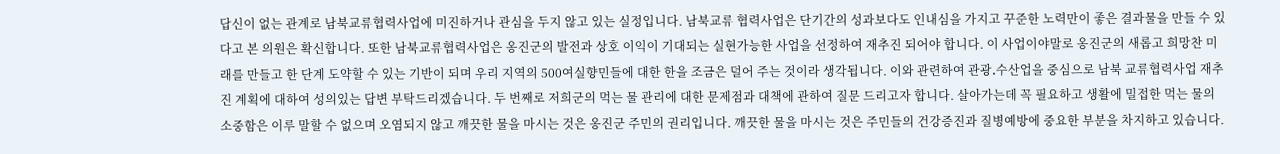답신이 없는 관계로 남북교류협력사업에 미진하거나 관심을 두지 않고 있는 실정입니다. 남북교류 협력사업은 단기간의 성과보다도 인내심을 가지고 꾸준한 노력만이 좋은 결과물을 만들 수 있다고 본 의원은 확신합니다. 또한 남북교류협력사업은 옹진군의 발전과 상호 이익이 기대되는 실현가능한 사업을 선정하여 재추진 되어야 합니다. 이 사업이야말로 옹진군의 새롭고 희망찬 미래를 만들고 한 단계 도약할 수 있는 기반이 되며 우리 지역의 500여실향민들에 대한 한을 조금은 덜어 주는 것이라 생각됩니다. 이와 관련하여 관광․수산업을 중심으로 남북 교류협력사업 재추진 계획에 대하여 성의있는 답변 부탁드리겠습니다. 두 번째로 저희군의 먹는 물 관리에 대한 문제점과 대책에 관하여 질문 드리고자 합니다. 살아가는데 꼭 필요하고 생활에 밀접한 먹는 물의 소중함은 이루 말할 수 없으며 오염되지 않고 깨끗한 물을 마시는 것은 옹진군 주민의 권리입니다. 깨끗한 물을 마시는 것은 주민들의 건강증진과 질병예방에 중요한 부분을 차지하고 있습니다.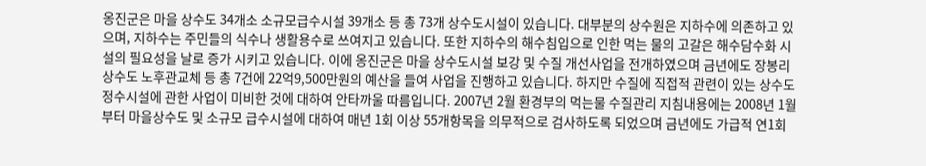옹진군은 마을 상수도 34개소 소규모급수시설 39개소 등 총 73개 상수도시설이 있습니다. 대부분의 상수원은 지하수에 의존하고 있으며, 지하수는 주민들의 식수나 생활용수로 쓰여지고 있습니다. 또한 지하수의 해수침입으로 인한 먹는 물의 고갈은 해수담수화 시설의 필요성을 날로 증가 시키고 있습니다. 이에 옹진군은 마을 상수도시설 보강 및 수질 개선사업을 전개하였으며 금년에도 장봉리 상수도 노후관교체 등 총 7건에 22억9,500만원의 예산을 들여 사업을 진행하고 있습니다. 하지만 수질에 직접적 관련이 있는 상수도 정수시설에 관한 사업이 미비한 것에 대하여 안타까울 따름입니다. 2007년 2월 환경부의 먹는물 수질관리 지침내용에는 2008년 1월부터 마을상수도 및 소규모 급수시설에 대하여 매년 1회 이상 55개항목을 의무적으로 검사하도록 되었으며 금년에도 가급적 연1회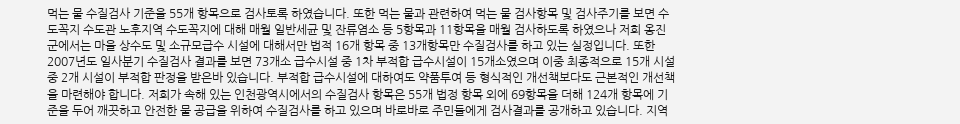먹는 물 수질검사 기준을 55개 항목으로 검사토록 하였습니다. 또한 먹는 물과 관련하여 먹는 물 검사항목 및 검사주기를 보면 수도꼭지 수도관 노후지역 수도꼭지에 대해 매월 일반세균 및 잔류염소 등 5항목과 11항목을 매월 검사하도록 하였으나 저희 옹진군에서는 마을 상수도 및 소규모급수 시설에 대해서만 법적 16개 항목 중 13개항목만 수질검사를 하고 있는 실정입니다. 또한 2007년도 일사분기 수질검사 결과를 보면 73개소 급수시설 중 1차 부적합 급수시설이 15개소였으며 이중 최종적으로 15개 시설중 2개 시설이 부적합 판정을 받은바 있습니다. 부적합 급수시설에 대하여도 약품투여 등 형식적인 개선책보다도 근본적인 개선책을 마련해야 합니다. 저희가 속해 있는 인천광역시에서의 수질검사 항목은 55개 법정 항목 외에 69항목을 더해 124개 항목에 기준을 두어 깨끗하고 안전한 물 공급을 위하여 수질검사를 하고 있으며 바로바로 주민들에게 검사결과를 공개하고 있습니다. 지역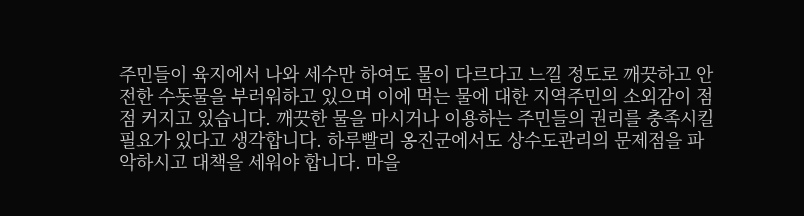주민들이 육지에서 나와 세수만 하여도 물이 다르다고 느낄 정도로 깨끗하고 안전한 수돗물을 부러워하고 있으며 이에 먹는 물에 대한 지역주민의 소외감이 점점 커지고 있습니다. 깨끗한 물을 마시거나 이용하는 주민들의 권리를 충족시킬 필요가 있다고 생각합니다. 하루빨리 옹진군에서도 상수도관리의 문제점을 파악하시고 대책을 세워야 합니다. 마을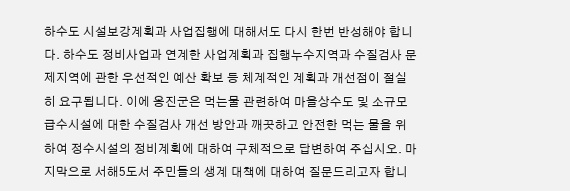하수도 시설보강계획과 사업집행에 대해서도 다시 한번 반성해야 합니다. 하수도 정비사업과 연계한 사업계획과 집행누수지역과 수질검사 문제지역에 관한 우선적인 예산 확보 등 체계적인 계획과 개선점이 절실히 요구됩니다. 이에 옹진군은 먹는물 관련하여 마을상수도 및 소규모 급수시설에 대한 수질검사 개선 방안과 깨끗하고 안전한 먹는 물을 위하여 정수시설의 정비계획에 대하여 구체적으로 답변하여 주십시오. 마지막으로 서해5도서 주민들의 생계 대책에 대하여 질문드리고자 합니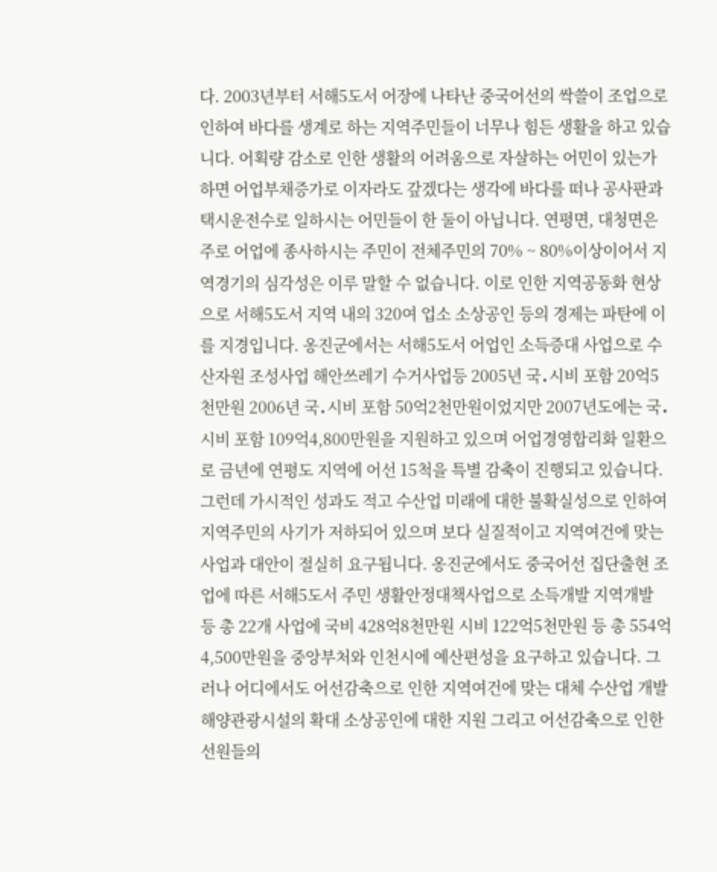다. 2003년부터 서해5도서 어장에 나타난 중국어선의 싹쓸이 조업으로 인하여 바다를 생계로 하는 지역주민들이 너무나 힘든 생활을 하고 있습니다. 어획량 감소로 인한 생활의 어려움으로 자살하는 어민이 있는가 하면 어업부채증가로 이자라도 갚겠다는 생각에 바다를 떠나 공사판과 택시운전수로 일하시는 어민들이 한 둘이 아닙니다. 연평면, 대청면은 주로 어업에 종사하시는 주민이 전체주민의 70% ~ 80%이상이어서 지역경기의 심각성은 이루 말할 수 없습니다. 이로 인한 지역공동화 현상으로 서해5도서 지역 내의 320여 업소 소상공인 등의 경제는 파탄에 이를 지경입니다. 옹진군에서는 서해5도서 어업인 소득증대 사업으로 수산자원 조성사업 해안쓰레기 수거사업등 2005년 국․시비 포함 20억5천만원 2006년 국․시비 포함 50억2천만원이었지만 2007년도에는 국․시비 포함 109억4,800만원을 지원하고 있으며 어업경영합리화 일환으로 금년에 연평도 지역에 어선 15척을 특별 감축이 진행되고 있습니다. 그런데 가시적인 성과도 적고 수산업 미래에 대한 불확실성으로 인하여 지역주민의 사기가 저하되어 있으며 보다 실질적이고 지역여건에 맞는 사업과 대안이 절실히 요구됩니다. 옹진군에서도 중국어선 집단출현 조업에 따른 서해5도서 주민 생활안정대책사업으로 소득개발 지역개발 등 총 22개 사업에 국비 428억8천만원 시비 122억5천만원 등 총 554억4,500만원을 중앙부처와 인천시에 예산편성을 요구하고 있습니다. 그러나 어디에서도 어선감축으로 인한 지역여건에 맞는 대체 수산업 개발 해양관광시설의 확대 소상공인에 대한 지원 그리고 어선감축으로 인한 선원들의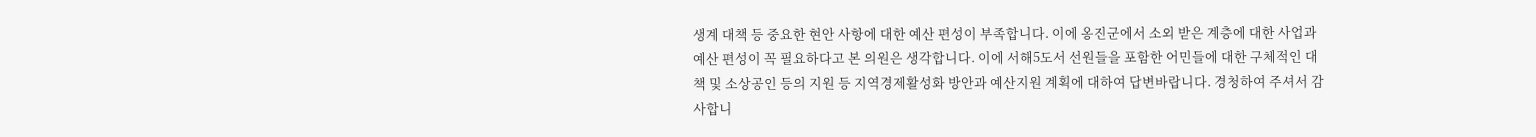생계 대책 등 중요한 현안 사항에 대한 예산 편성이 부족합니다. 이에 옹진군에서 소외 받은 계층에 대한 사업과 예산 편성이 꼭 필요하다고 본 의원은 생각합니다. 이에 서해5도서 선원들을 포함한 어민들에 대한 구체적인 대책 및 소상공인 등의 지원 등 지역경제활성화 방안과 예산지원 계획에 대하여 답변바랍니다. 경청하여 주셔서 감사합니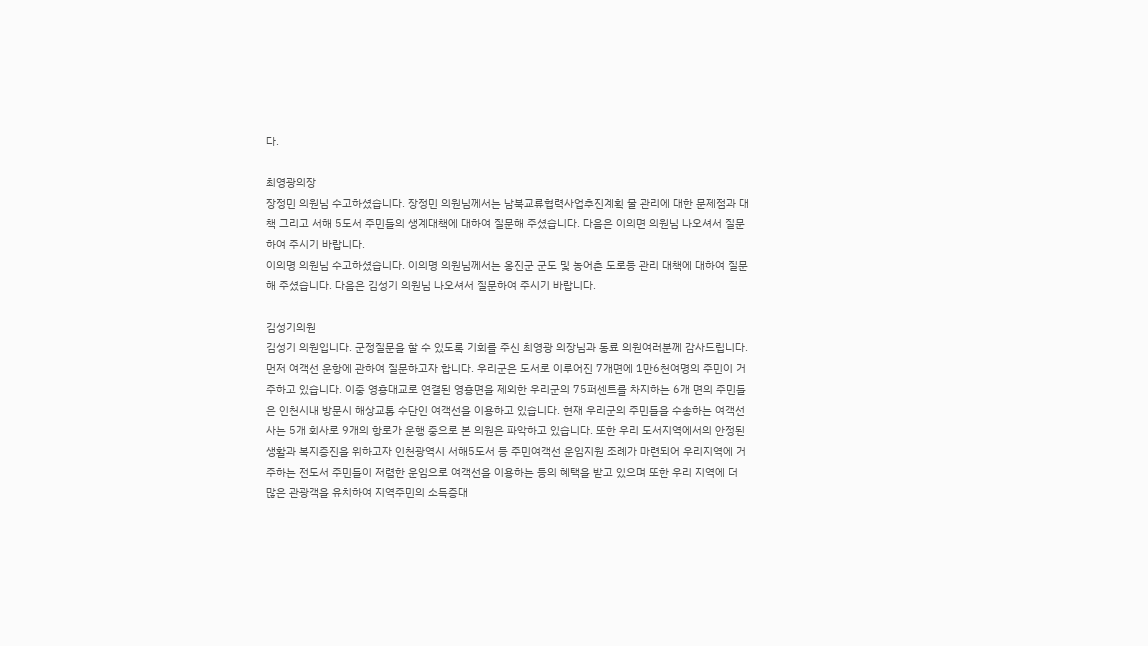다.

최영광의장
장정민 의원님 수고하셨습니다. 장정민 의원님께서는 남북교류협력사업추진계획 물 관리에 대한 문제점과 대책 그리고 서해 5도서 주민들의 생계대책에 대하여 질문해 주셨습니다. 다음은 이의면 의원님 나오셔서 질문하여 주시기 바랍니다.
이의명 의원님 수고하셨습니다. 이의명 의원님께서는 옹진군 군도 및 농어촌 도로등 관리 대책에 대하여 질문해 주셨습니다. 다음은 김성기 의원님 나오셔서 질문하여 주시기 바랍니다.

김성기의원
김성기 의원입니다. 군정질문을 할 수 있도록 기회를 주신 최영광 의장님과 동료 의원여러분께 감사드립니다. 먼저 여객선 운항에 관하여 질문하고자 합니다. 우리군은 도서로 이루어진 7개면에 1만6천여명의 주민이 거주하고 있습니다. 이중 영흥대교로 연결된 영흥면을 제외한 우리군의 75퍼센트를 차지하는 6개 면의 주민들은 인천시내 방문시 해상교통 수단인 여객선을 이용하고 있습니다. 현재 우리군의 주민들을 수송하는 여객선사는 5개 회사로 9개의 항로가 운행 중으로 본 의원은 파악하고 있습니다. 또한 우리 도서지역에서의 안정된 생활과 복지증진을 위하고자 인천광역시 서해5도서 등 주민여객선 운임지원 조례가 마련되어 우리지역에 거주하는 전도서 주민들이 저렴한 운임으로 여객선을 이용하는 등의 혜택을 받고 있으며 또한 우리 지역에 더 많은 관광객을 유치하여 지역주민의 소득증대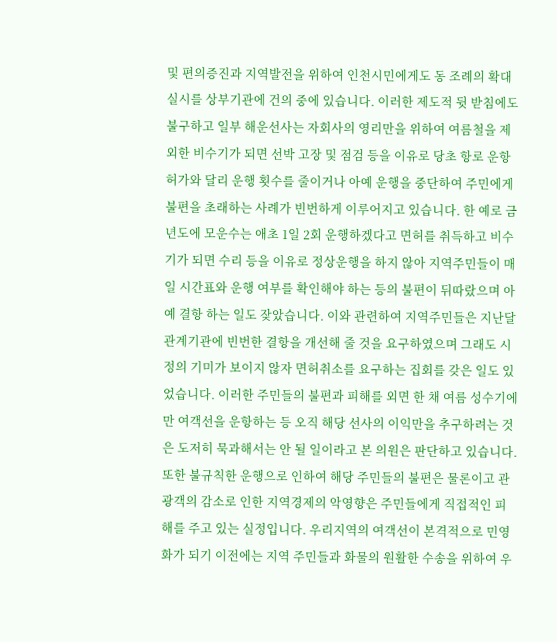및 편의증진과 지역발전을 위하여 인천시민에게도 동 조례의 확대 실시를 상부기관에 건의 중에 있습니다. 이러한 제도적 뒷 받침에도 불구하고 일부 해운선사는 자회사의 영리만을 위하여 여름철을 제외한 비수기가 되면 선박 고장 및 점검 등을 이유로 당초 항로 운항 허가와 달리 운행 횟수를 줄이거나 아예 운행을 중단하여 주민에게 불편을 초래하는 사례가 빈번하게 이루어지고 있습니다. 한 예로 금년도에 모운수는 애초 1일 2회 운행하겠다고 면허를 취득하고 비수기가 되면 수리 등을 이유로 정상운행을 하지 않아 지역주민들이 매일 시간표와 운행 여부를 확인해야 하는 등의 불편이 뒤따랐으며 아예 결항 하는 일도 잦았습니다. 이와 관련하여 지역주민들은 지난달 관계기관에 빈번한 결항을 개선해 줄 것을 요구하였으며 그래도 시정의 기미가 보이지 않자 면허취소를 요구하는 집회를 갖은 일도 있었습니다. 이러한 주민들의 불편과 피해를 외면 한 채 여름 성수기에만 여객선을 운항하는 등 오직 해당 선사의 이익만을 추구하려는 것은 도저히 묵과해서는 안 될 일이라고 본 의원은 판단하고 있습니다. 또한 불규칙한 운행으로 인하여 해당 주민들의 불편은 물론이고 관광객의 감소로 인한 지역경제의 악영향은 주민들에게 직접적인 피해를 주고 있는 실정입니다. 우리지역의 여객선이 본격적으로 민영화가 되기 이전에는 지역 주민들과 화물의 원활한 수송을 위하여 우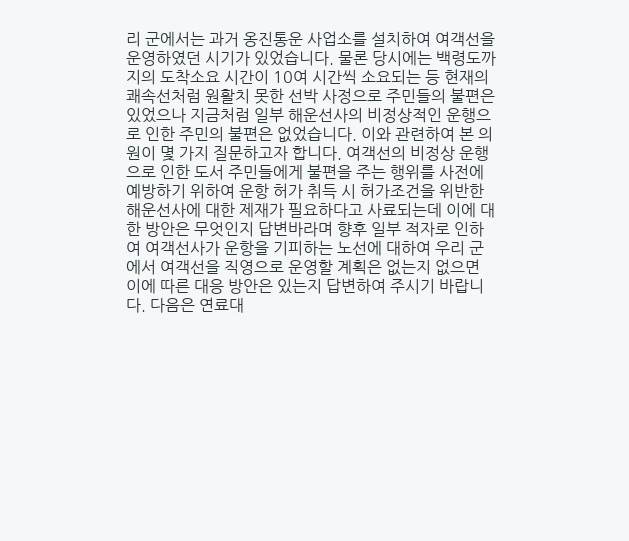리 군에서는 과거 옹진통운 사업소를 설치하여 여객선을 운영하였던 시기가 있었습니다. 물론 당시에는 백령도까지의 도착소요 시간이 10여 시간씩 소요되는 등 현재의 쾌속선처럼 원활치 못한 선박 사정으로 주민들의 불편은 있었으나 지금처럼 일부 해운선사의 비정상적인 운행으로 인한 주민의 불편은 없었습니다. 이와 관련하여 본 의원이 몇 가지 질문하고자 합니다. 여객선의 비정상 운행으로 인한 도서 주민들에게 불편을 주는 행위를 사전에 예방하기 위하여 운항 허가 취득 시 허가조건을 위반한 해운선사에 대한 제재가 필요하다고 사료되는데 이에 대한 방안은 무엇인지 답변바라며 향후 일부 적자로 인하여 여객선사가 운항을 기피하는 노선에 대하여 우리 군에서 여객선을 직영으로 운영할 계획은 없는지 없으면 이에 따른 대응 방안은 있는지 답변하여 주시기 바랍니다. 다음은 연료대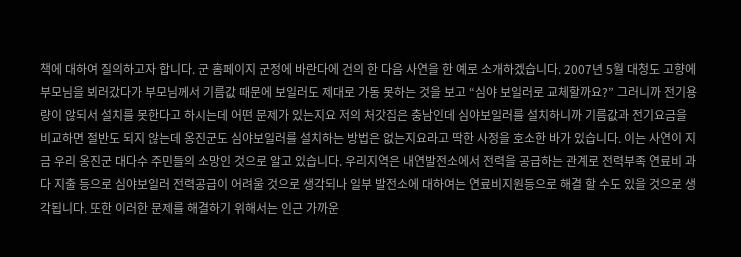책에 대하여 질의하고자 합니다. 군 홈페이지 군정에 바란다에 건의 한 다음 사연을 한 예로 소개하겠습니다. 2007년 5월 대청도 고향에 부모님을 뵈러갔다가 부모님께서 기름값 때문에 보일러도 제대로 가동 못하는 것을 보고 “심야 보일러로 교체할까요?” 그러니까 전기용량이 않되서 설치를 못한다고 하시는데 어떤 문제가 있는지요 저의 처갓집은 충남인데 심야보일러를 설치하니까 기름값과 전기요금을 비교하면 절반도 되지 않는데 옹진군도 심야보일러를 설치하는 방법은 없는지요라고 딱한 사정을 호소한 바가 있습니다. 이는 사연이 지금 우리 옹진군 대다수 주민들의 소망인 것으로 알고 있습니다. 우리지역은 내연발전소에서 전력을 공급하는 관계로 전력부족 연료비 과다 지출 등으로 심야보일러 전력공급이 어려울 것으로 생각되나 일부 발전소에 대하여는 연료비지원등으로 해결 할 수도 있을 것으로 생각됩니다. 또한 이러한 문제를 해결하기 위해서는 인근 가까운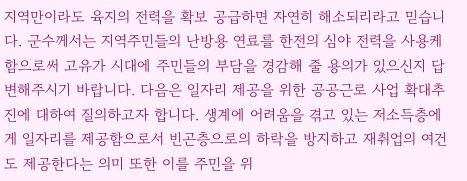지역만이라도 육지의 전력을 확보 공급하면 자연히 해소되리라고 믿습니다. 군수께서는 지역주민들의 난방용 연료를 한전의 심야 전력을 사용케 함으로써 고유가 시대에 주민들의 부담을 경감해 줄 용의가 있으신지 답변해주시기 바랍니다. 다음은 일자리 제공을 위한 공공근로 사업 확대추진에 대하여 질의하고자 합니다. 생계에 어려움을 겪고 있는 저소득층에게 일자리를 제공함으로서 빈곤층으로의 하락을 방지하고 재취업의 여건도 제공한다는 의미 또한 이를 주민을 위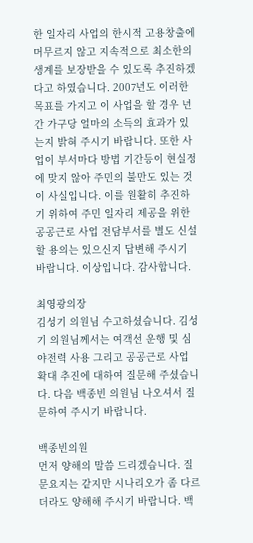한 일자리 사업의 한시적 고용창출에 머무르지 않고 지속적으로 최소한의 생계를 보장받을 수 있도록 추진하겠다고 하였습니다. 2007년도 이러한 목표를 가지고 이 사업을 할 경우 년간 가구당 얼마의 소득의 효과가 있는지 밝혀 주시기 바랍니다. 또한 사업이 부서마다 방법 기간등이 현실정에 맞지 않아 주민의 불만도 있는 것이 사실입니다. 이를 원활히 추진하기 위하여 주민 일자리 제공을 위한 공공근로 사업 전담부서를 별도 신설할 용의는 있으신지 답변해 주시기 바랍니다. 이상입니다. 감사합니다.

최영광의장
김성기 의원님 수고하셨습니다. 김성기 의원님께서는 여객선 운행 및 심야전력 사용 그리고 공공근로 사업 확대 추진에 대하여 질문해 주셨습니다. 다음 백종빈 의원님 나오셔서 질문하여 주시기 바랍니다.

백종빈의원
먼저 양해의 말씀 드리겠습니다. 질문요지는 같지만 시나리오가 좀 다르더라도 양해해 주시기 바랍니다. 백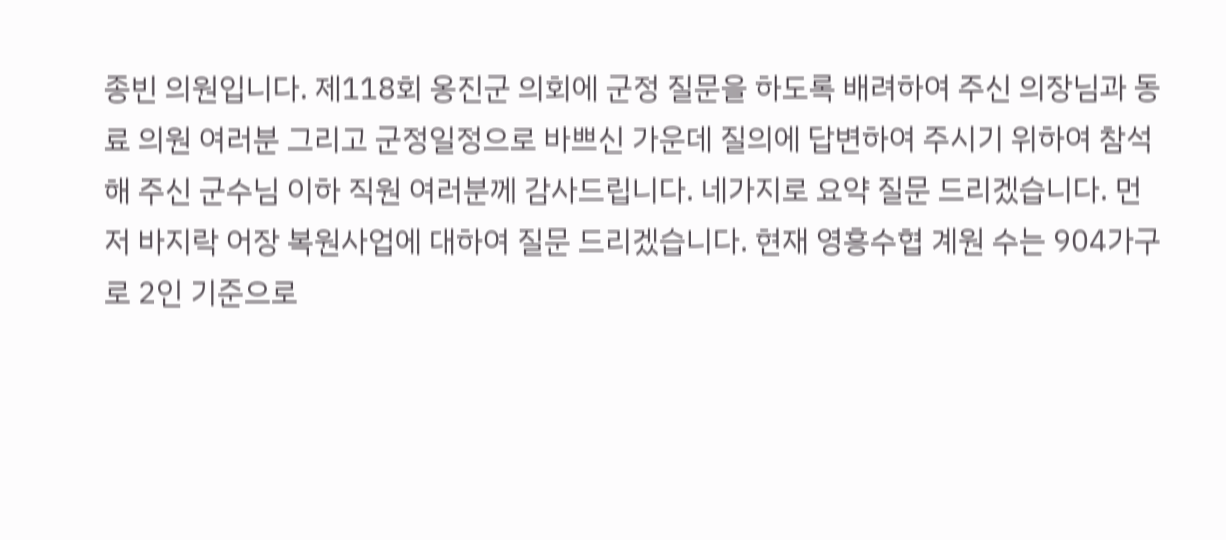종빈 의원입니다. 제118회 옹진군 의회에 군정 질문을 하도록 배려하여 주신 의장님과 동료 의원 여러분 그리고 군정일정으로 바쁘신 가운데 질의에 답변하여 주시기 위하여 참석해 주신 군수님 이하 직원 여러분께 감사드립니다. 네가지로 요약 질문 드리겠습니다. 먼저 바지락 어장 복원사업에 대하여 질문 드리겠습니다. 현재 영흥수협 계원 수는 904가구로 2인 기준으로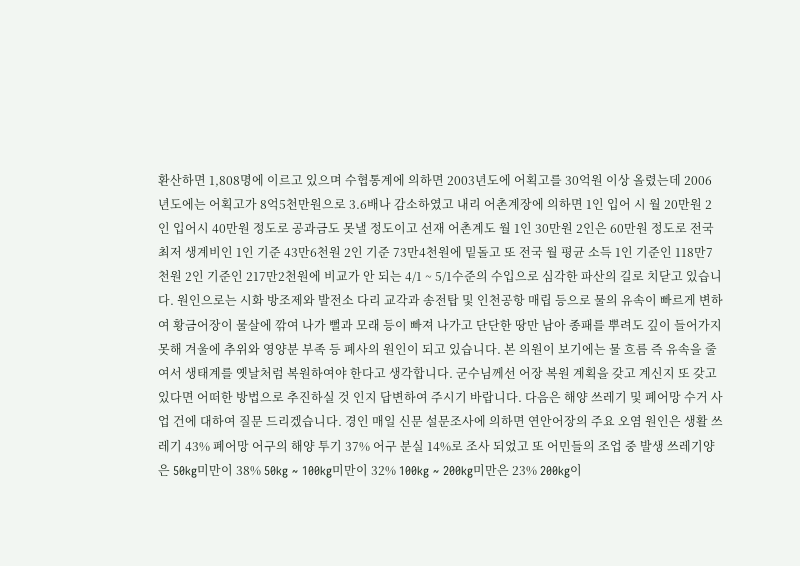환산하면 1,808명에 이르고 있으며 수협통계에 의하면 2003년도에 어획고를 30억원 이상 올렸는데 2006년도에는 어획고가 8억5천만원으로 3.6배나 감소하였고 내리 어촌계장에 의하면 1인 입어 시 월 20만원 2인 입어시 40만원 정도로 공과금도 못낼 정도이고 선재 어촌계도 월 1인 30만원 2인은 60만원 정도로 전국 최저 생계비인 1인 기준 43만6천원 2인 기준 73만4천원에 밑돌고 또 전국 월 평균 소득 1인 기준인 118만7천원 2인 기준인 217만2천원에 비교가 안 되는 4/1 ~ 5/1수준의 수입으로 심각한 파산의 길로 치닫고 있습니다. 원인으로는 시화 방조제와 발전소 다리 교각과 송전탑 및 인천공항 매립 등으로 물의 유속이 빠르게 변하여 황금어장이 물살에 깎여 나가 뻘과 모래 등이 빠져 나가고 단단한 땅만 남아 종패를 뿌려도 깊이 들어가지 못해 겨울에 추위와 영양분 부족 등 폐사의 원인이 되고 있습니다. 본 의원이 보기에는 물 흐름 즉 유속을 줄여서 생태계를 옛날처럼 복원하여야 한다고 생각합니다. 군수님께선 어장 복원 계획을 갖고 계신지 또 갖고 있다면 어떠한 방법으로 추진하실 것 인지 답변하여 주시기 바랍니다. 다음은 해양 쓰레기 및 폐어망 수거 사업 건에 대하여 질문 드리겠습니다. 경인 매일 신문 설문조사에 의하면 연안어장의 주요 오염 원인은 생활 쓰레기 43% 폐어망 어구의 해양 투기 37% 어구 분실 14%로 조사 되었고 또 어민들의 조업 중 발생 쓰레기양은 50kg미만이 38% 50kg ~ 100kg미만이 32% 100kg ~ 200kg미만은 23% 200kg이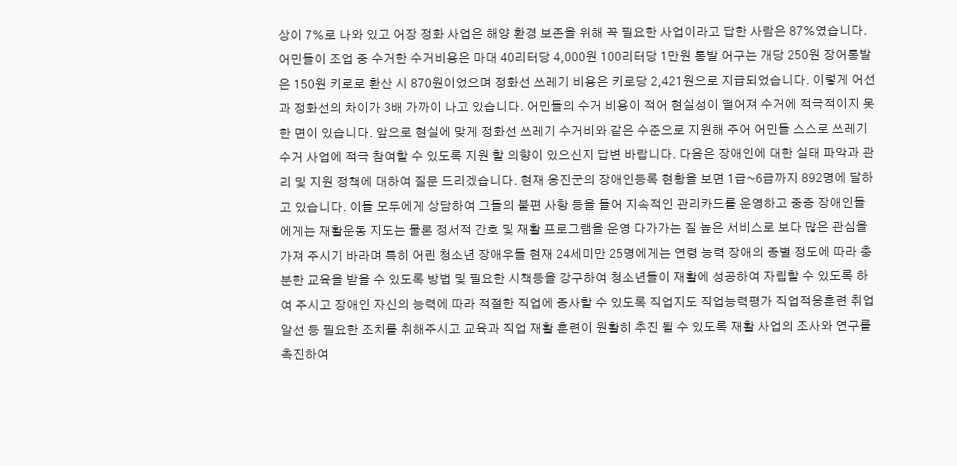상이 7%로 나와 있고 어장 정화 사업은 해양 환경 보존을 위해 꼭 필요한 사업이라고 답한 사람은 87%였습니다. 어민들이 조업 중 수거한 수거비용은 마대 40리터당 4,000원 100리터당 1만원 통발 어구는 개당 250원 장어통발은 150원 키로로 환산 시 870원이었으며 정화선 쓰레기 비용은 키로당 2,421원으로 지급되었습니다. 이렇게 어선과 정화선의 차이가 3배 가까이 나고 있습니다. 어민들의 수거 비용이 적어 현실성이 떨어져 수거에 적극적이지 못한 면이 있습니다. 앞으로 현실에 맞게 정화선 쓰레기 수거비와 같은 수준으로 지원해 주어 어민들 스스로 쓰레기 수거 사업에 적극 참여할 수 있도록 지원 할 의향이 있으신지 답변 바랍니다. 다음은 장애인에 대한 실태 파악과 관리 및 지원 정책에 대하여 질문 드리겠습니다. 현재 옹진군의 장애인등록 현황을 보면 1급~6급까지 892명에 달하고 있습니다. 이들 모두에게 상담하여 그들의 불편 사항 등을 들어 지속적인 관리카드를 운영하고 중증 장애인들에게는 재활운동 지도는 물론 정서적 간호 및 재활 프로그램을 운영 다가가는 질 높은 서비스로 보다 많은 관심을 가져 주시기 바라며 특히 어린 청소년 장애우들 현재 24세미만 25명에게는 연령 능력 장애의 종별 정도에 따라 충분한 교육을 받을 수 있도록 방법 및 필요한 시책등을 강구하여 청소년들이 재활에 성공하여 자립할 수 있도록 하여 주시고 장애인 자신의 능력에 따라 적절한 직업에 종사할 수 있도록 직업지도 직업능력평가 직업적응훈련 취업알선 등 필요한 조치를 취해주시고 교육과 직업 재활 훈련이 원활히 추진 될 수 있도록 재활 사업의 조사와 연구를 촉진하여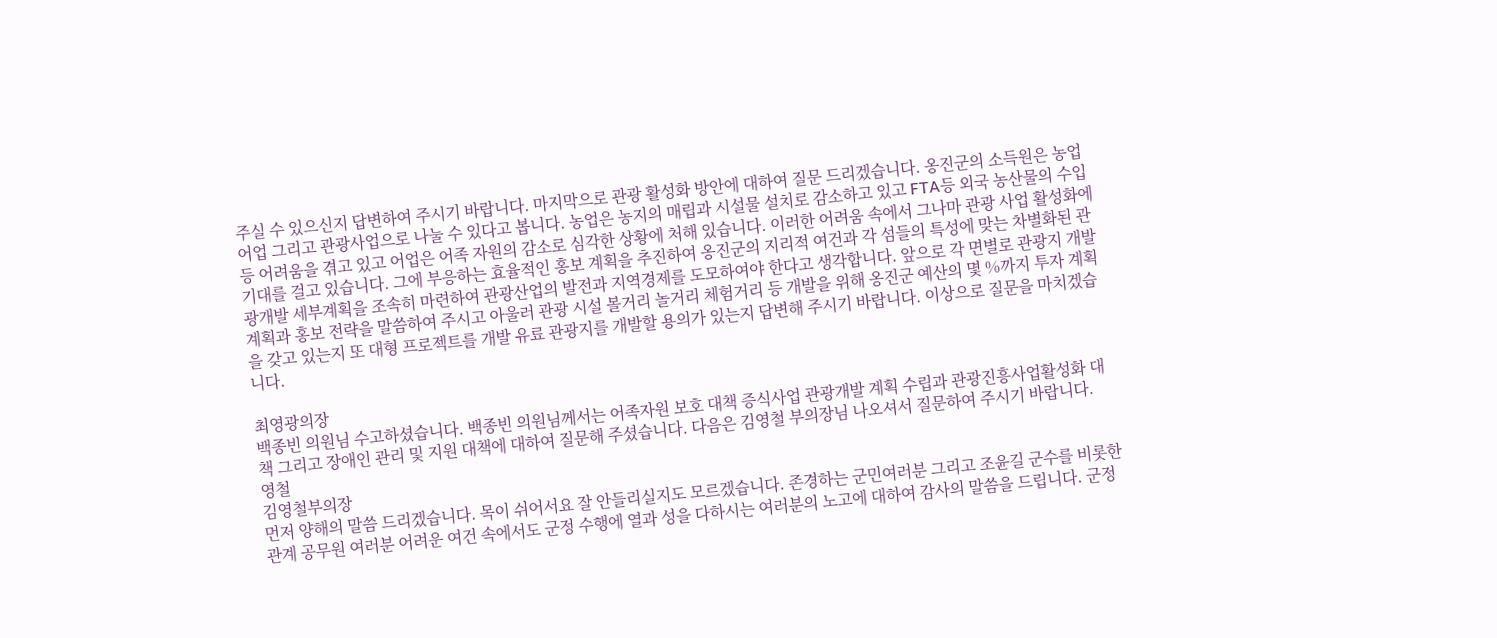주실 수 있으신지 답변하여 주시기 바랍니다. 마지막으로 관광 활성화 방안에 대하여 질문 드리겠습니다. 옹진군의 소득원은 농업 어업 그리고 관광사업으로 나눌 수 있다고 봅니다. 농업은 농지의 매립과 시설물 설치로 감소하고 있고 FTA등 외국 농산물의 수입 등 어려움을 겪고 있고 어업은 어족 자원의 감소로 심각한 상황에 처해 있습니다. 이러한 어려움 속에서 그나마 관광 사업 활성화에 기대를 걸고 있습니다. 그에 부응하는 효율적인 홍보 계획을 추진하여 옹진군의 지리적 여건과 각 섬들의 특성에 맞는 차별화된 관광개발 세부계획을 조속히 마련하여 관광산업의 발전과 지역경제를 도모하여야 한다고 생각합니다. 앞으로 각 면별로 관광지 개발 계획과 홍보 전략을 말씀하여 주시고 아울러 관광 시설 볼거리 놀거리 체험거리 등 개발을 위해 옹진군 예산의 몇 %까지 투자 계획을 갖고 있는지 또 대형 프로젝트를 개발 유료 관광지를 개발할 용의가 있는지 답변해 주시기 바랍니다. 이상으로 질문을 마치겠습니다.

최영광의장
백종빈 의원님 수고하셨습니다. 백종빈 의원님께서는 어족자원 보호 대책 증식사업 관광개발 계획 수립과 관광진흥사업활성화 대책 그리고 장애인 관리 및 지원 대책에 대하여 질문해 주셨습니다. 다음은 김영철 부의장님 나오셔서 질문하여 주시기 바랍니다.
영철
김영철부의장
먼저 양해의 말씀 드리겠습니다. 목이 쉬어서요 잘 안들리실지도 모르겠습니다. 존경하는 군민여러분 그리고 조윤길 군수를 비롯한 관계 공무원 여러분 어려운 여건 속에서도 군정 수행에 열과 성을 다하시는 여러분의 노고에 대하여 감사의 말씀을 드립니다. 군정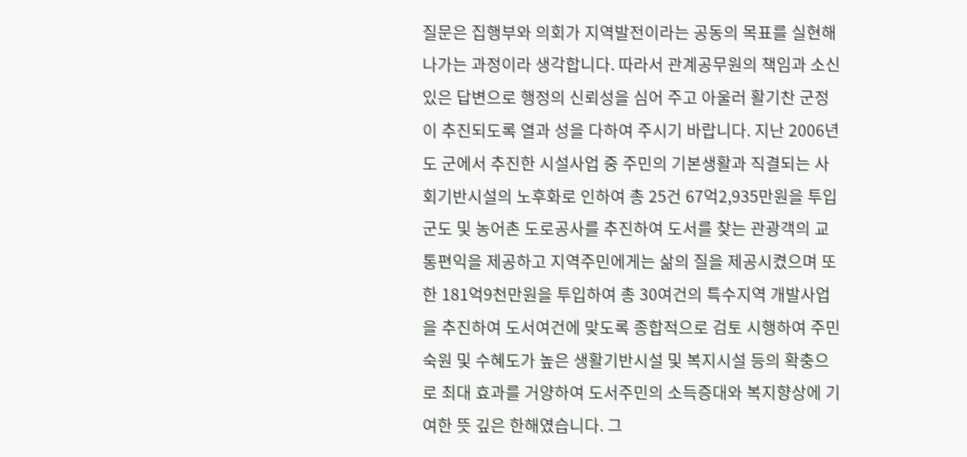질문은 집행부와 의회가 지역발전이라는 공동의 목표를 실현해 나가는 과정이라 생각합니다. 따라서 관계공무원의 책임과 소신 있은 답변으로 행정의 신뢰성을 심어 주고 아울러 활기찬 군정 이 추진되도록 열과 성을 다하여 주시기 바랍니다. 지난 2006년도 군에서 추진한 시설사업 중 주민의 기본생활과 직결되는 사회기반시설의 노후화로 인하여 총 25건 67억2,935만원을 투입 군도 및 농어촌 도로공사를 추진하여 도서를 찾는 관광객의 교통편익을 제공하고 지역주민에게는 삶의 질을 제공시켰으며 또한 181억9천만원을 투입하여 총 30여건의 특수지역 개발사업을 추진하여 도서여건에 맞도록 종합적으로 검토 시행하여 주민 숙원 및 수혜도가 높은 생활기반시설 및 복지시설 등의 확충으로 최대 효과를 거양하여 도서주민의 소득증대와 복지향상에 기여한 뜻 깊은 한해였습니다. 그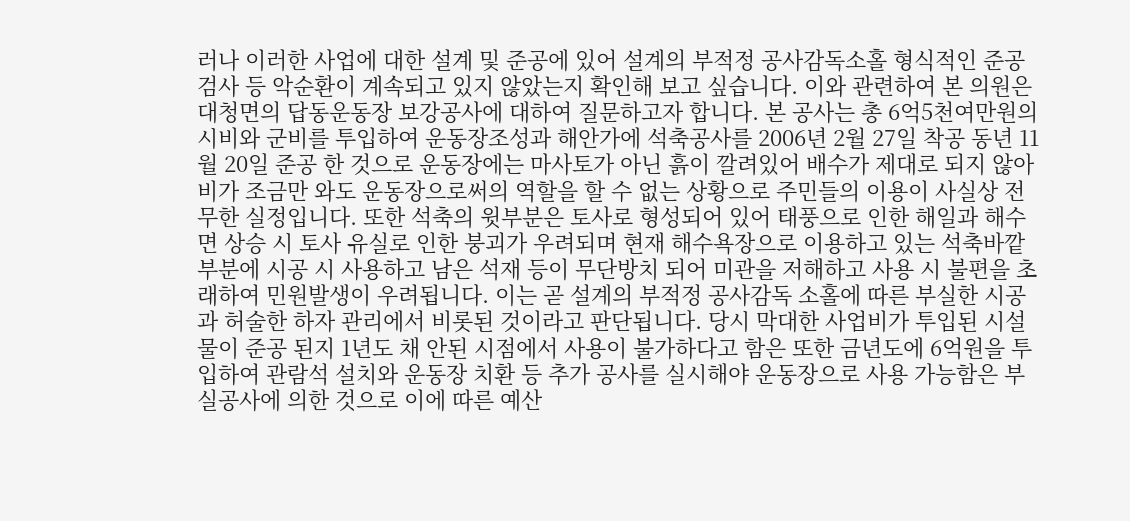러나 이러한 사업에 대한 설계 및 준공에 있어 설계의 부적정 공사감독소홀 형식적인 준공검사 등 악순환이 계속되고 있지 않았는지 확인해 보고 싶습니다. 이와 관련하여 본 의원은 대청면의 답동운동장 보강공사에 대하여 질문하고자 합니다. 본 공사는 총 6억5천여만원의 시비와 군비를 투입하여 운동장조성과 해안가에 석축공사를 2006년 2월 27일 착공 동년 11월 20일 준공 한 것으로 운동장에는 마사토가 아닌 흙이 깔려있어 배수가 제대로 되지 않아 비가 조금만 와도 운동장으로써의 역할을 할 수 없는 상황으로 주민들의 이용이 사실상 전무한 실정입니다. 또한 석축의 윗부분은 토사로 형성되어 있어 태풍으로 인한 해일과 해수면 상승 시 토사 유실로 인한 붕괴가 우려되며 현재 해수욕장으로 이용하고 있는 석축바깥 부분에 시공 시 사용하고 남은 석재 등이 무단방치 되어 미관을 저해하고 사용 시 불편을 초래하여 민원발생이 우려됩니다. 이는 곧 설계의 부적정 공사감독 소홀에 따른 부실한 시공과 허술한 하자 관리에서 비롯된 것이라고 판단됩니다. 당시 막대한 사업비가 투입된 시설물이 준공 된지 1년도 채 안된 시점에서 사용이 불가하다고 함은 또한 금년도에 6억원을 투입하여 관람석 설치와 운동장 치환 등 추가 공사를 실시해야 운동장으로 사용 가능함은 부실공사에 의한 것으로 이에 따른 예산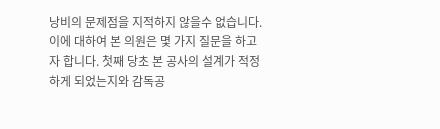낭비의 문제점을 지적하지 않을수 없습니다. 이에 대하여 본 의원은 몇 가지 질문을 하고자 합니다. 첫째 당초 본 공사의 설계가 적정하게 되었는지와 감독공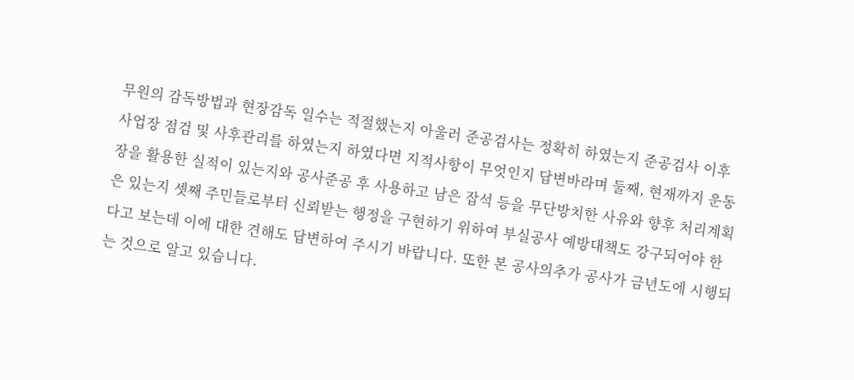무원의 감독방법과 현장감독 일수는 적절했는지 아울러 준공검사는 정확히 하였는지 준공검사 이후 사업장 점검 및 사후관리를 하였는지 하였다면 지적사항이 무엇인지 답변바라며 둘째, 현재까지 운동장을 활용한 실적이 있는지와 공사준공 후 사용하고 남은 잡석 등을 무단방치한 사유와 향후 처리계획은 있는지 셋째 주민들로부터 신뢰받는 행정을 구현하기 위하여 부실공사 예방대책도 강구되어야 한다고 보는데 이에 대한 견해도 답변하여 주시기 바랍니다. 또한 본 공사의추가 공사가 금년도에 시행되는 것으로 알고 있습니다.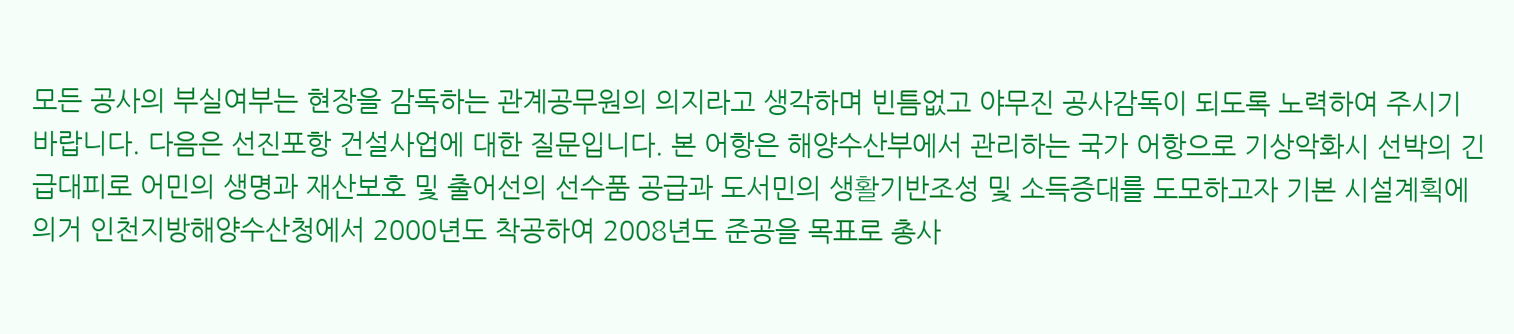모든 공사의 부실여부는 현장을 감독하는 관계공무원의 의지라고 생각하며 빈틈없고 야무진 공사감독이 되도록 노력하여 주시기 바랍니다. 다음은 선진포항 건설사업에 대한 질문입니다. 본 어항은 해양수산부에서 관리하는 국가 어항으로 기상악화시 선박의 긴급대피로 어민의 생명과 재산보호 및 출어선의 선수품 공급과 도서민의 생활기반조성 및 소득증대를 도모하고자 기본 시설계획에 의거 인천지방해양수산청에서 2000년도 착공하여 2008년도 준공을 목표로 총사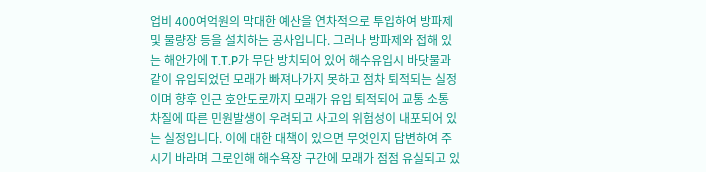업비 400여억원의 막대한 예산을 연차적으로 투입하여 방파제 및 물량장 등을 설치하는 공사입니다. 그러나 방파제와 접해 있는 해안가에 T.T.P가 무단 방치되어 있어 해수유입시 바닷물과 같이 유입되었던 모래가 빠져나가지 못하고 점차 퇴적되는 실정이며 향후 인근 호안도로까지 모래가 유입 퇴적되어 교통 소통 차질에 따른 민원발생이 우려되고 사고의 위험성이 내포되어 있는 실정입니다. 이에 대한 대책이 있으면 무엇인지 답변하여 주시기 바라며 그로인해 해수욕장 구간에 모래가 점점 유실되고 있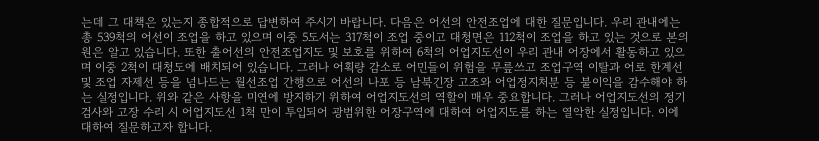는데 그 대책은 있는지 종합적으로 답변하여 주시기 바랍니다. 다음은 어선의 안전조업에 대한 질문입니다. 우리 관내에는 총 539척의 어선이 조업을 하고 있으며 이중 5도서는 317척이 조업 중이고 대청면은 112척이 조업을 하고 있는 것으로 본의원은 알고 있습니다. 또한 출어선의 안전조업지도 및 보호를 위하여 6척의 어업지도선이 우리 관내 어장에서 활동하고 있으며 이중 2척이 대청도에 배치되어 있습니다. 그러나 어획량 감소로 어민들이 위험을 무릎쓰고 조업구역 이탈과 어로 한계선 및 조업 자제선 등을 넘나드는 월선조업 간행으로 어선의 나포 등 남북긴장 고조와 어업정지처분 등 불이익을 감수해야 하는 실정입니다. 위와 같은 사항을 미연에 방지하기 위하여 어업지도선의 역할이 매우 중요합니다. 그러나 어업지도선의 정기검사와 고장 수리 시 어업지도선 1척 만이 투입되어 광범위한 어장구역에 대하여 어업지도를 하는 열악한 실정입니다. 이에 대하여 질문하고자 합니다.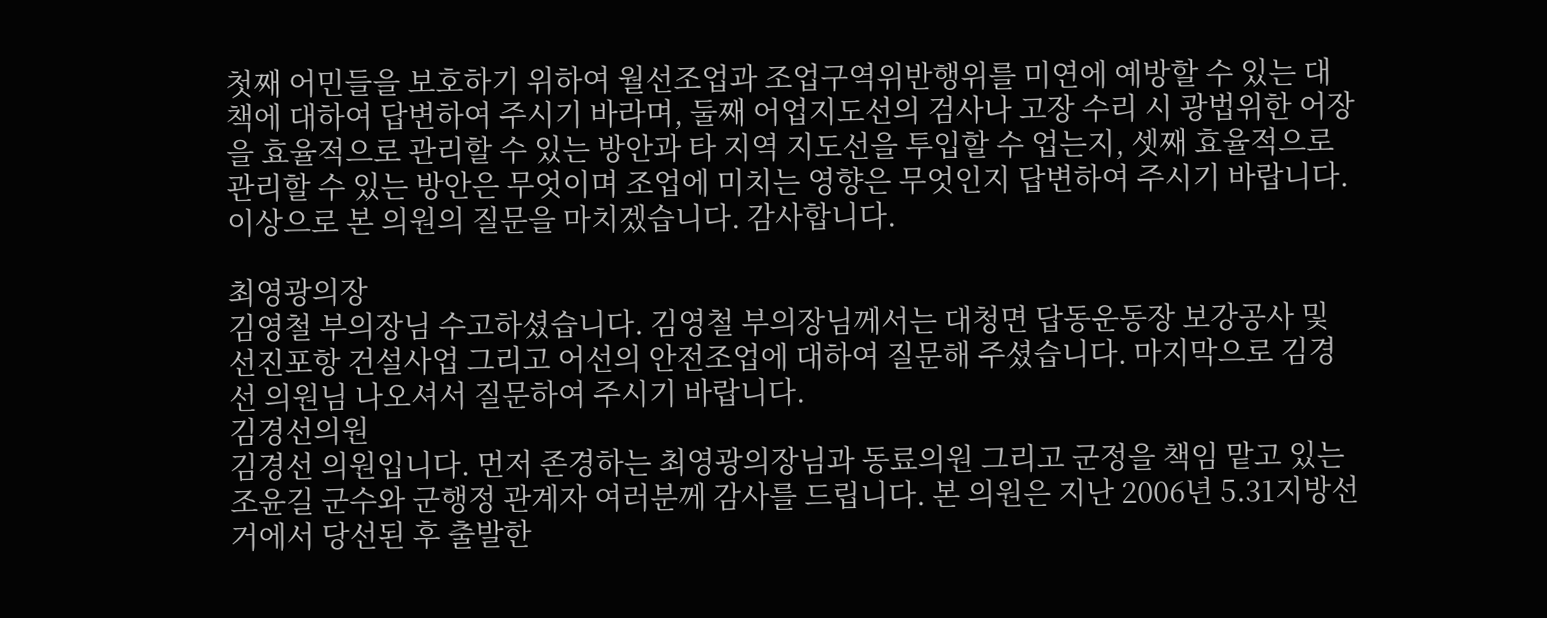첫째 어민들을 보호하기 위하여 월선조업과 조업구역위반행위를 미연에 예방할 수 있는 대책에 대하여 답변하여 주시기 바라며, 둘째 어업지도선의 검사나 고장 수리 시 광법위한 어장을 효율적으로 관리할 수 있는 방안과 타 지역 지도선을 투입할 수 업는지, 셋째 효율적으로 관리할 수 있는 방안은 무엇이며 조업에 미치는 영향은 무엇인지 답변하여 주시기 바랍니다. 이상으로 본 의원의 질문을 마치겠습니다. 감사합니다.

최영광의장
김영철 부의장님 수고하셨습니다. 김영철 부의장님께서는 대청면 답동운동장 보강공사 및 선진포항 건설사업 그리고 어선의 안전조업에 대하여 질문해 주셨습니다. 마지막으로 김경선 의원님 나오셔서 질문하여 주시기 바랍니다.
김경선의원
김경선 의원입니다. 먼저 존경하는 최영광의장님과 동료의원 그리고 군정을 책임 맡고 있는 조윤길 군수와 군행정 관계자 여러분께 감사를 드립니다. 본 의원은 지난 2006년 5.31지방선거에서 당선된 후 출발한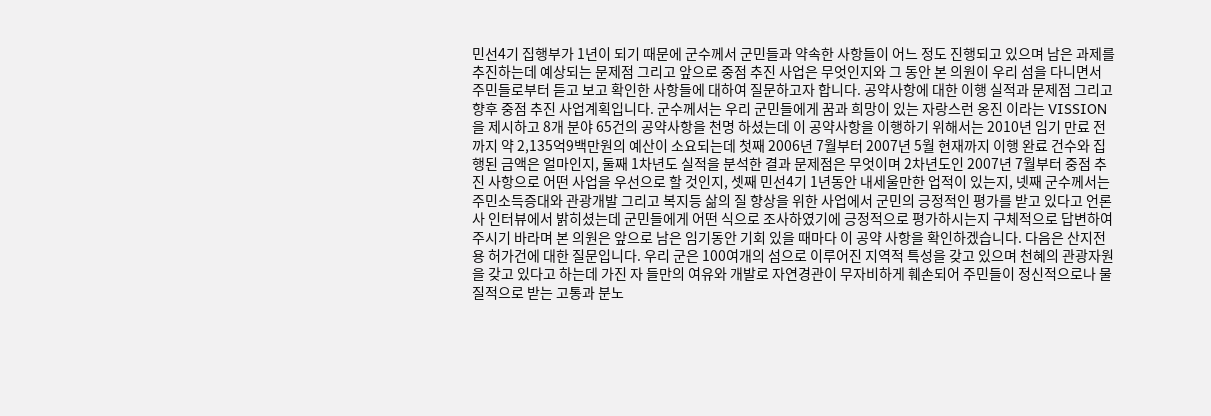민선4기 집행부가 1년이 되기 때문에 군수께서 군민들과 약속한 사항들이 어느 정도 진행되고 있으며 남은 과제를 추진하는데 예상되는 문제점 그리고 앞으로 중점 추진 사업은 무엇인지와 그 동안 본 의원이 우리 섬을 다니면서 주민들로부터 듣고 보고 확인한 사항들에 대하여 질문하고자 합니다. 공약사항에 대한 이행 실적과 문제점 그리고 향후 중점 추진 사업계획입니다. 군수께서는 우리 군민들에게 꿈과 희망이 있는 자랑스런 옹진 이라는 VISSION을 제시하고 8개 분야 65건의 공약사항을 천명 하셨는데 이 공약사항을 이행하기 위해서는 2010년 임기 만료 전까지 약 2,135억9백만원의 예산이 소요되는데 첫째 2006년 7월부터 2007년 5월 현재까지 이행 완료 건수와 집행된 금액은 얼마인지, 둘째 1차년도 실적을 분석한 결과 문제점은 무엇이며 2차년도인 2007년 7월부터 중점 추진 사항으로 어떤 사업을 우선으로 할 것인지, 셋째 민선4기 1년동안 내세울만한 업적이 있는지, 넷째 군수께서는 주민소득증대와 관광개발 그리고 복지등 삶의 질 향상을 위한 사업에서 군민의 긍정적인 평가를 받고 있다고 언론사 인터뷰에서 밝히셨는데 군민들에게 어떤 식으로 조사하였기에 긍정적으로 평가하시는지 구체적으로 답변하여 주시기 바라며 본 의원은 앞으로 남은 임기동안 기회 있을 때마다 이 공약 사항을 확인하겠습니다. 다음은 산지전용 허가건에 대한 질문입니다. 우리 군은 100여개의 섬으로 이루어진 지역적 특성을 갖고 있으며 천혜의 관광자원을 갖고 있다고 하는데 가진 자 들만의 여유와 개발로 자연경관이 무자비하게 훼손되어 주민들이 정신적으로나 물질적으로 받는 고통과 분노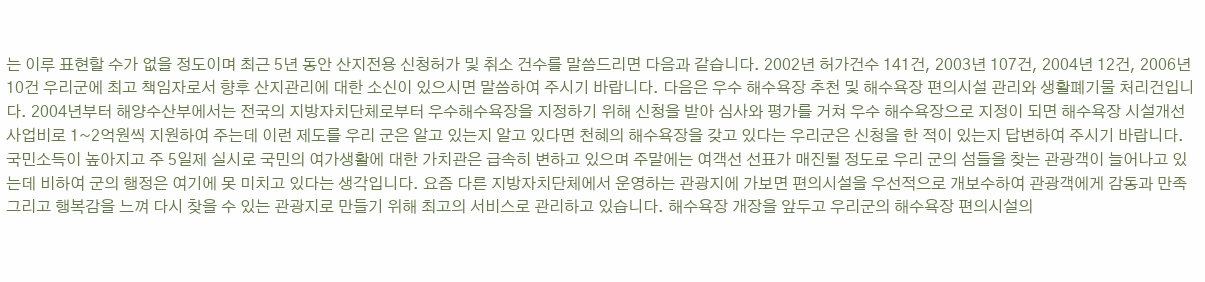는 이루 표현할 수가 없을 정도이며 최근 5년 동안 산지전용 신청허가 및 취소 건수를 말씀드리면 다음과 같습니다. 2002년 허가건수 141건, 2003년 107건, 2004년 12건, 2006년 10건 우리군에 최고 책임자로서 향후 산지관리에 대한 소신이 있으시면 말씀하여 주시기 바랍니다. 다음은 우수 해수욕장 추천 및 해수욕장 편의시설 관리와 생활폐기물 처리건입니다. 2004년부터 해양수산부에서는 전국의 지방자치단체로부터 우수해수욕장을 지정하기 위해 신청을 받아 심사와 평가를 거쳐 우수 해수욕장으로 지정이 되면 해수욕장 시설개선 사업비로 1~2억원씩 지원하여 주는데 이런 제도를 우리 군은 알고 있는지 알고 있다면 천혜의 해수욕장을 갖고 있다는 우리군은 신청을 한 적이 있는지 답변하여 주시기 바랍니다. 국민소득이 높아지고 주 5일제 실시로 국민의 여가생활에 대한 가치관은 급속히 변하고 있으며 주말에는 여객선 선표가 매진될 정도로 우리 군의 섬들을 찾는 관광객이 늘어나고 있는데 비하여 군의 행정은 여기에 못 미치고 있다는 생각입니다. 요즘 다른 지방자치단체에서 운영하는 관광지에 가보면 편의시설을 우선적으로 개보수하여 관광객에게 감동과 만족 그리고 행복감을 느껴 다시 찾을 수 있는 관광지로 만들기 위해 최고의 서비스로 관리하고 있습니다. 해수욕장 개장을 앞두고 우리군의 해수욕장 편의시설의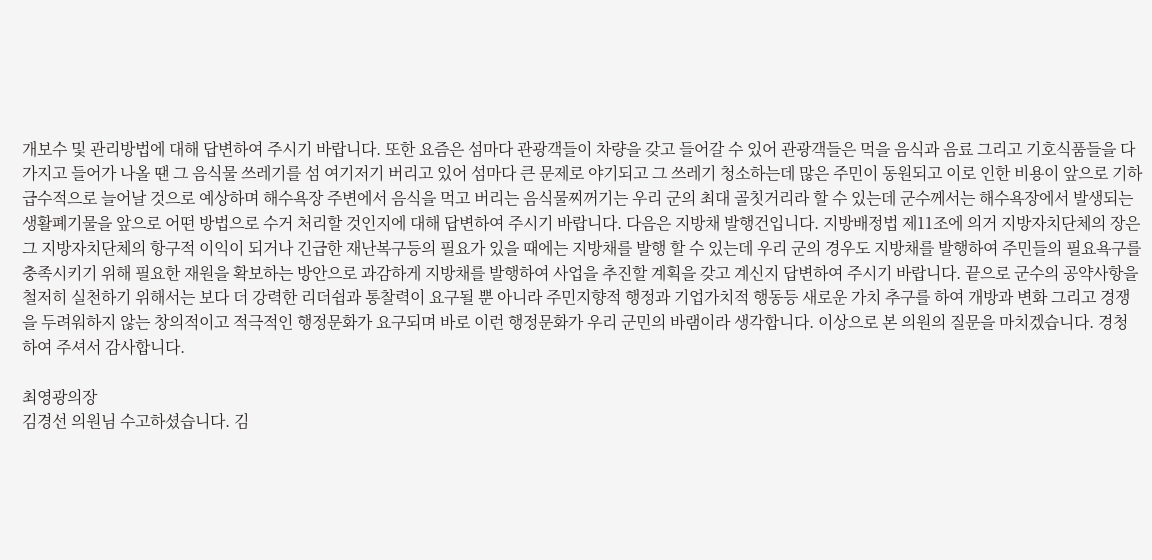개보수 및 관리방법에 대해 답변하여 주시기 바랍니다. 또한 요즘은 섬마다 관광객들이 차량을 갖고 들어갈 수 있어 관광객들은 먹을 음식과 음료 그리고 기호식품들을 다 가지고 들어가 나올 땐 그 음식물 쓰레기를 섬 여기저기 버리고 있어 섬마다 큰 문제로 야기되고 그 쓰레기 청소하는데 많은 주민이 동원되고 이로 인한 비용이 앞으로 기하급수적으로 늘어날 것으로 예상하며 해수욕장 주변에서 음식을 먹고 버리는 음식물찌꺼기는 우리 군의 최대 골칫거리라 할 수 있는데 군수께서는 해수욕장에서 발생되는 생활폐기물을 앞으로 어떤 방법으로 수거 처리할 것인지에 대해 답변하여 주시기 바랍니다. 다음은 지방채 발행건입니다. 지방배정법 제11조에 의거 지방자치단체의 장은 그 지방자치단체의 항구적 이익이 되거나 긴급한 재난복구등의 필요가 있을 때에는 지방채를 발행 할 수 있는데 우리 군의 경우도 지방채를 발행하여 주민들의 필요욕구를 충족시키기 위해 필요한 재원을 확보하는 방안으로 과감하게 지방채를 발행하여 사업을 추진할 계획을 갖고 계신지 답변하여 주시기 바랍니다. 끝으로 군수의 공약사항을 철저히 실천하기 위해서는 보다 더 강력한 리더쉽과 통찰력이 요구될 뿐 아니라 주민지향적 행정과 기업가치적 행동등 새로운 가치 추구를 하여 개방과 변화 그리고 경쟁을 두려워하지 않는 창의적이고 적극적인 행정문화가 요구되며 바로 이런 행정문화가 우리 군민의 바램이라 생각합니다. 이상으로 본 의원의 질문을 마치겠습니다. 경청하여 주셔서 감사합니다.

최영광의장
김경선 의원님 수고하셨습니다. 김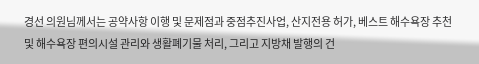경선 의원님께서는 공약사항 이행 및 문제점과 중점추진사업, 산지전용 허가, 베스트 해수욕장 추천 및 해수욕장 편의시설 관리와 생활폐기물 처리, 그리고 지방채 발행의 건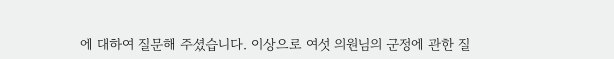에 대하여 질문해 주셨습니다. 이상으로 여섯 의원님의 군정에 관한 질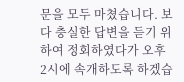문을 모두 마쳤습니다. 보다 충실한 답변을 듣기 위하여 정회하였다가 오후 2시에 속개하도록 하겠습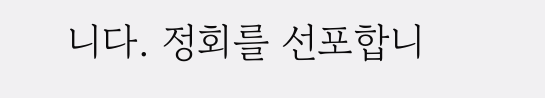니다. 정회를 선포합니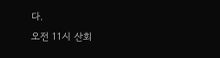다.
오전 11시 산회